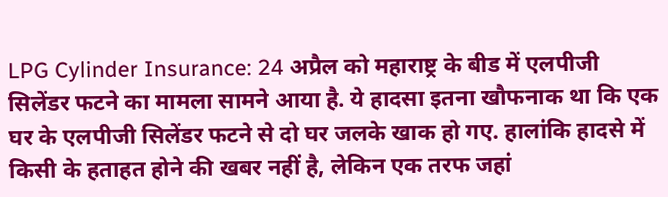LPG Cylinder Insurance: 24 अप्रैल को महाराष्ट्र के बीड में एलपीजी सिलेंडर फटने का मामला सामने आया है. ये हादसा इतना खौफनाक था कि एक घर के एलपीजी सिलेंडर फटने से दो घर जलके खाक हो गए. हालांकि हादसे में किसी के हताहत होने की खबर नहीं है, लेकिन एक तरफ जहां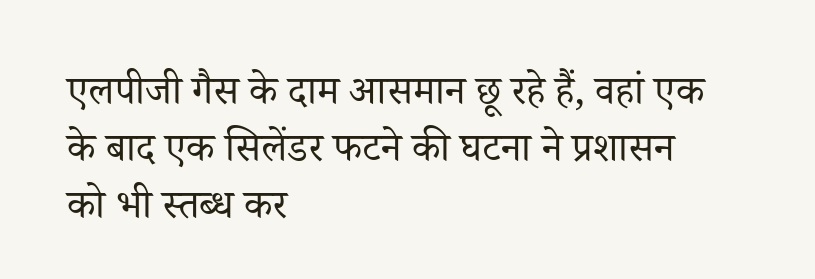एलपीजी गैस के दाम आसमान छू रहे हैं, वहां एक के बाद एक सिलेंडर फटने की घटना ने प्रशासन को भी स्तब्ध कर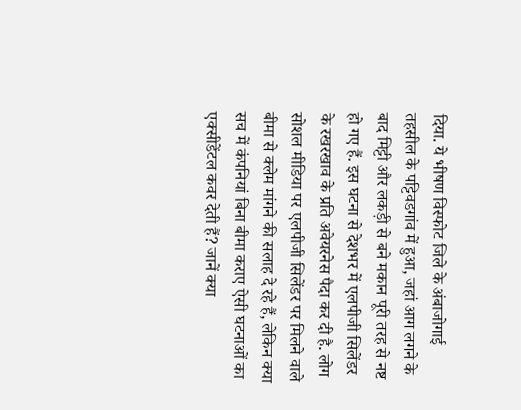दिया. ये भीषण विस्फोट जिले के अंबाजोगाई तहसील के पट्टिवडगांव में हुआ, जहां आग लगने के बाद मिट्टी और लकड़ी से बने मकान पूरी तरह से नष्ट हो गए हैं. इस घटना से देशभर में एलपीजी सिलेंडर के रखरखाव के प्रति अवेयरनेस पैदा कर दी है. लोग सोशल मीडिया पर एलपीजी सिलेंडर पर मिलने वाले बीमा से क्लेम मांगने की सलाह दे रहे हैं, लेकिन क्या सच में कंपनियां बिना बीमा कराए ऐसी घटनाओं का एक्सीडेंटल कवर देती हैं? जानें क्या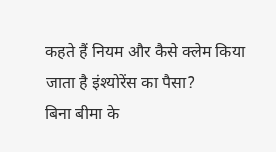कहते हैं नियम और कैसे क्लेम किया जाता है इंश्योरेंस का पैसा?
बिना बीमा के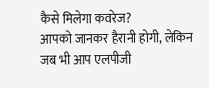कैसे मिलेगा कवरेज?
आपको जानकर हैरानी होगी, लेकिन जब भी आप एलपीजी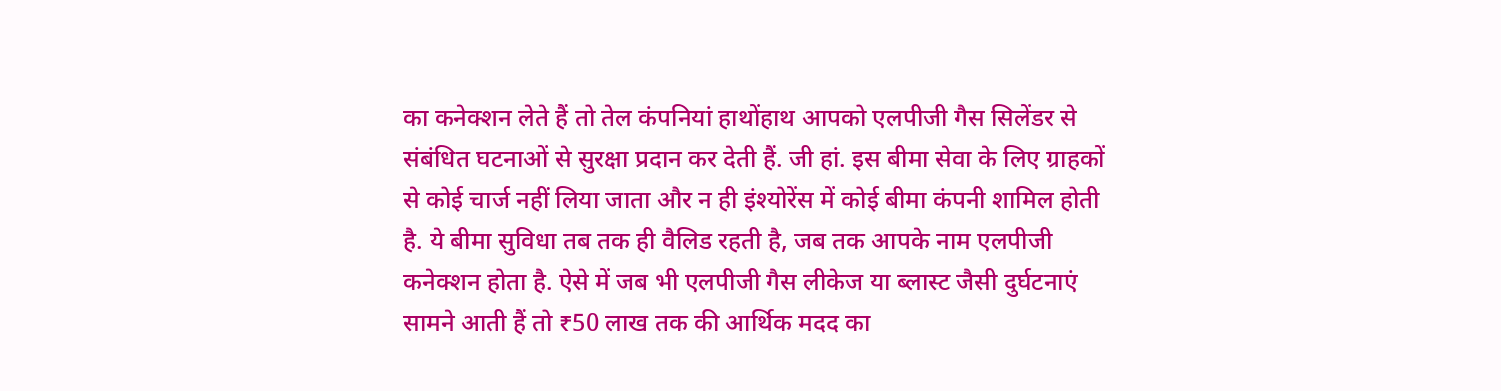का कनेक्शन लेते हैं तो तेल कंपनियां हाथोंहाथ आपको एलपीजी गैस सिलेंडर से संबंधित घटनाओं से सुरक्षा प्रदान कर देती हैं. जी हां. इस बीमा सेवा के लिए ग्राहकों से कोई चार्ज नहीं लिया जाता और न ही इंश्योरेंस में कोई बीमा कंपनी शामिल होती है. ये बीमा सुविधा तब तक ही वैलिड रहती है, जब तक आपके नाम एलपीजी कनेक्शन होता है. ऐसे में जब भी एलपीजी गैस लीकेज या ब्लास्ट जैसी दुर्घटनाएं सामने आती हैं तो ₹50 लाख तक की आर्थिक मदद का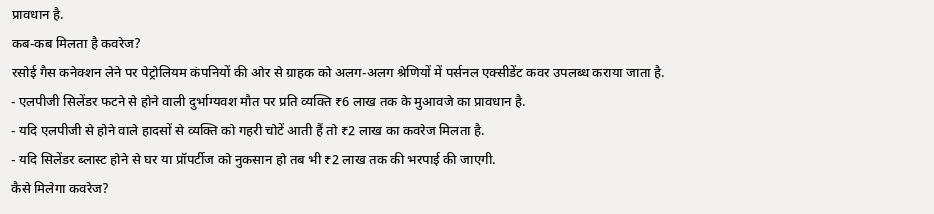प्रावधान है.
कब-कब मिलता है कवरेज?
रसोई गैस कनेक्शन लेने पर पेट्रोलियम कंपनियों की ओर से ग्राहक को अलग-अलग श्रेणियों में पर्सनल एक्सीडेंट कवर उपलब्ध कराया जाता है.
- एलपीजी सिलेंडर फटने से होने वाली दुर्भाग्यवश मौत पर प्रति व्यक्ति ₹6 लाख तक के मुआवजे का प्रावधान है.
- यदि एलपीजी से होने वाले हादसों से व्यक्ति को गहरी चोटें आती हैं तो ₹2 लाख का कवरेज मिलता है.
- यदि सिलेंडर ब्लास्ट होने से घर या प्रॉपर्टीज को नुकसान हो तब भी ₹2 लाख तक की भरपाई की जाएगी.
कैसे मिलेगा कवरेज?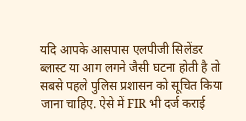यदि आपके आसपास एलपीजी सिलेंडर ब्लास्ट या आग लगने जैसी घटना होती है तो सबसे पहले पुलिस प्रशासन को सूचित किया जाना चाहिए. ऐसे में FIR भी दर्ज कराई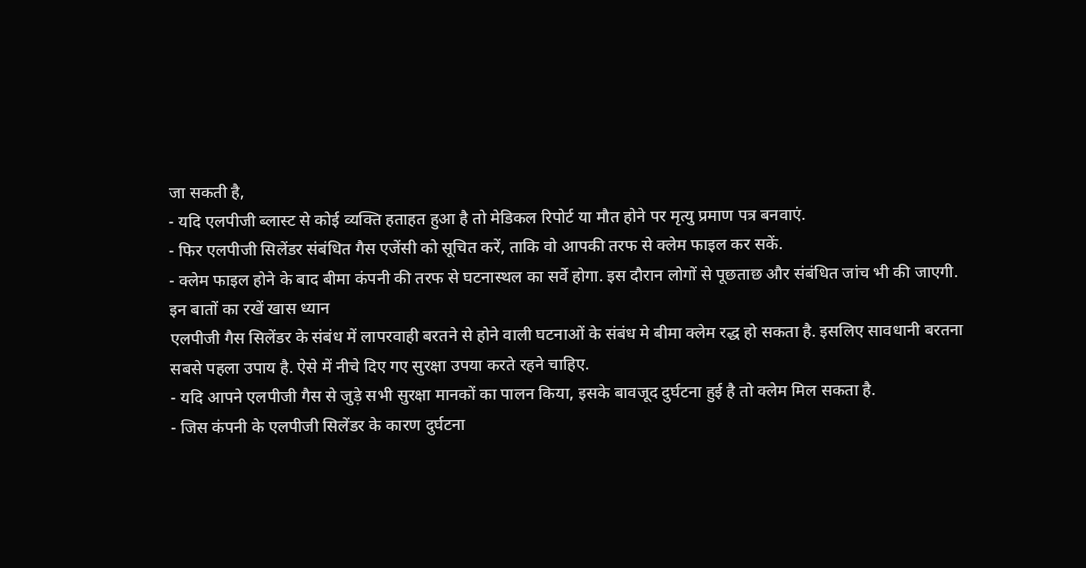जा सकती है,
- यदि एलपीजी ब्लास्ट से कोई व्यक्ति हताहत हुआ है तो मेडिकल रिपोर्ट या मौत होने पर मृत्यु प्रमाण पत्र बनवाएं.
- फिर एलपीजी सिलेंडर संबंधित गैस एजेंसी को सूचित करें, ताकि वो आपकी तरफ से क्लेम फाइल कर सकें.
- क्लेम फाइल होने के बाद बीमा कंपनी की तरफ से घटनास्थल का सर्वे होगा. इस दौरान लोगों से पूछताछ और संबंधित जांच भी की जाएगी.
इन बातों का रखें खास ध्यान
एलपीजी गैस सिलेंडर के संबंध में लापरवाही बरतने से होने वाली घटनाओं के संबंध मे बीमा क्लेम रद्ध हो सकता है. इसलिए सावधानी बरतना सबसे पहला उपाय है. ऐसे में नीचे दिए गए सुरक्षा उपया करते रहने चाहिए.
- यदि आपने एलपीजी गैस से जुड़े सभी सुरक्षा मानकों का पालन किया, इसके बावजूद दुर्घटना हुई है तो क्लेम मिल सकता है.
- जिस कंपनी के एलपीजी सिलेंडर के कारण दुर्घटना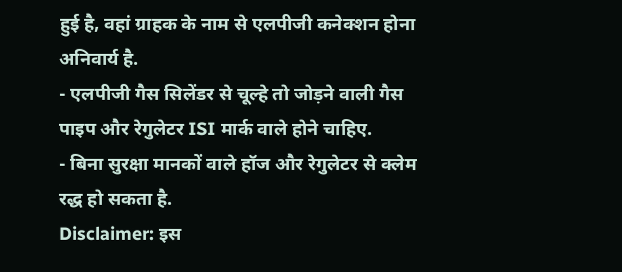हुई है, वहां ग्राहक के नाम से एलपीजी कनेक्शन होना अनिवार्य है.
- एलपीजी गैस सिलेंडर से चूल्हे तो जोड़ने वाली गैस पाइप और रेगुलेटर ISI मार्क वाले होने चाहिए.
- बिना सुरक्षा मानकों वाले हॉज और रेगुलेटर से क्लेम रद्ध हो सकता है.
Disclaimer: इस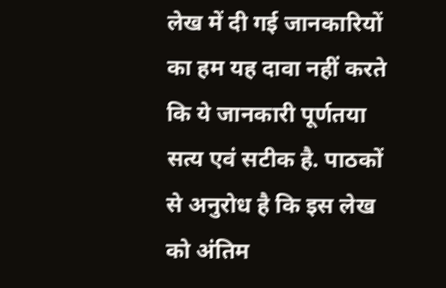लेख में दी गई जानकारियों का हम यह दावा नहीं करते कि ये जानकारी पूर्णतया सत्य एवं सटीक है. पाठकों से अनुरोध है कि इस लेख को अंतिम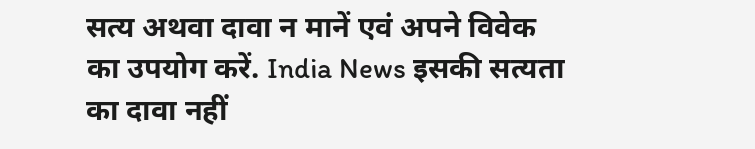सत्य अथवा दावा न मानें एवं अपने विवेक का उपयोग करें. India News इसकी सत्यता का दावा नहीं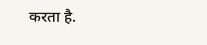करता है.